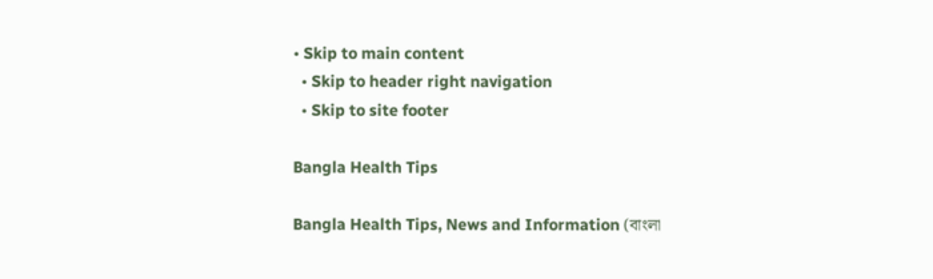• Skip to main content
  • Skip to header right navigation
  • Skip to site footer

Bangla Health Tips

Bangla Health Tips, News and Information (বাংলা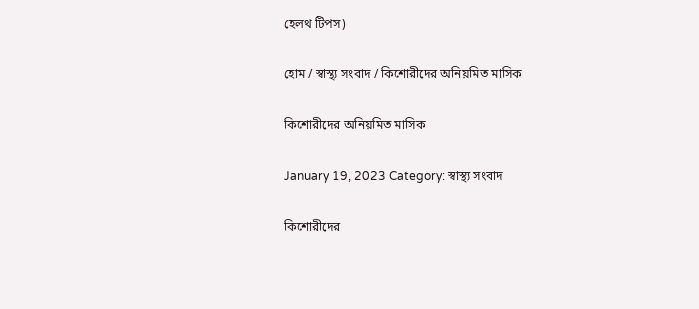হেলথ টিপস)

হোম / স্বাস্থ্য সংবাদ / কিশোরীদের অনিয়মিত মাসিক

কিশোরীদের অনিয়মিত মাসিক

January 19, 2023 Category: স্বাস্থ্য সংবাদ

কিশোরীদের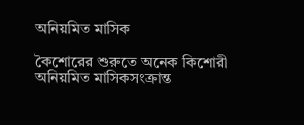অনিয়মিত মাসিক

কৈশোরের শুরুতে অনেক কিশোরী অনিয়মিত মাসিকসংক্রান্ত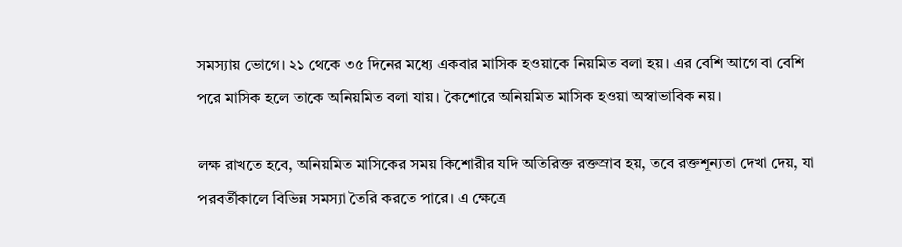সমস্যায় ভোগে। ২১ থেকে ৩৫ দিনের মধ্যে একবার মাসিক হওয়াকে নিয়মিত বলা হয়। এর বেশি আগে বা বেশি পরে মাসিক হলে তাকে অনিয়মিত বলা যায়। কৈশোরে অনিয়মিত মাসিক হওয়া অস্বাভাবিক নয়।

লক্ষ রাখতে হবে, অনিয়মিত মাসিকের সময় কিশোরীর যদি অতিরিক্ত রক্তস্রাব হয়, তবে রক্তশূন্যতা দেখা দেয়, যা পরবর্তীকালে বিভিন্ন সমস্যা তৈরি করতে পারে। এ ক্ষেত্রে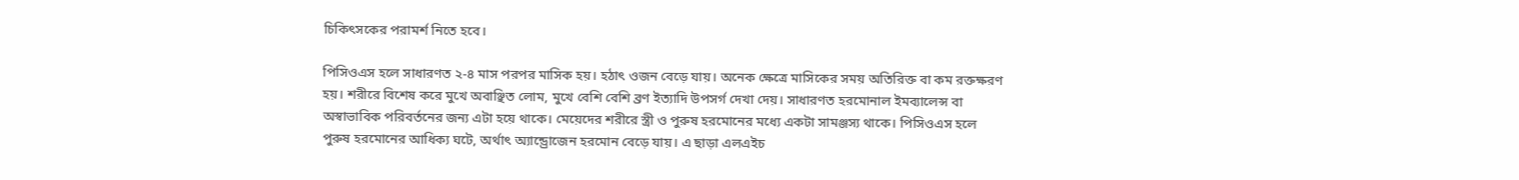চিকিৎসকের পরামর্শ নিতে হবে।

পিসিওএস হলে সাধারণত ২-৪ মাস পরপর মাসিক হয়। হঠাৎ ওজন বেড়ে যায়। অনেক ক্ষেত্রে মাসিকের সময় অতিরিক্ত বা কম রক্তক্ষরণ হয়। শরীরে বিশেষ করে মুখে অবাঞ্ছিত লোম, মুখে বেশি বেশি ব্রণ ইত্যাদি উপসর্গ দেখা দেয়। সাধারণত হরমোনাল ইমব্যালেন্স বা অস্বাভাবিক পরিবর্তনের জন্য এটা হয়ে থাকে। মেয়েদের শরীরে স্ত্রী ও পুরুষ হরমোনের মধ্যে একটা সামঞ্জস্য থাকে। পিসিওএস হলে পুরুষ হরমোনের আধিক্য ঘটে, অর্থাৎ অ্যান্ড্রোজেন হরমোন বেড়ে যায়। এ ছাড়া এলএইচ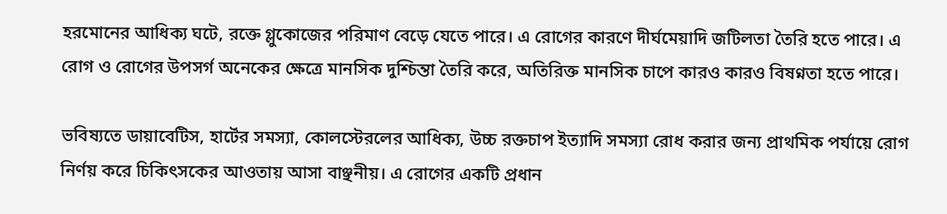হরমোনের আধিক্য ঘটে, রক্তে গ্লুকোজের পরিমাণ বেড়ে যেতে পারে। এ রোগের কারণে দীর্ঘমেয়াদি জটিলতা তৈরি হতে পারে। এ রোগ ও রোগের উপসর্গ অনেকের ক্ষেত্রে মানসিক দুশ্চিন্তা তৈরি করে, অতিরিক্ত মানসিক চাপে কারও কারও বিষণ্নতা হতে পারে।

ভবিষ্যতে ডায়াবেটিস, হার্টের সমস্যা, কোলস্টেরলের আধিক্য, উচ্চ রক্তচাপ ইত্যাদি সমস্যা রোধ করার জন্য প্রাথমিক পর্যায়ে রোগ নির্ণয় করে চিকিৎসকের আওতায় আসা বাঞ্ছনীয়। এ রোগের একটি প্রধান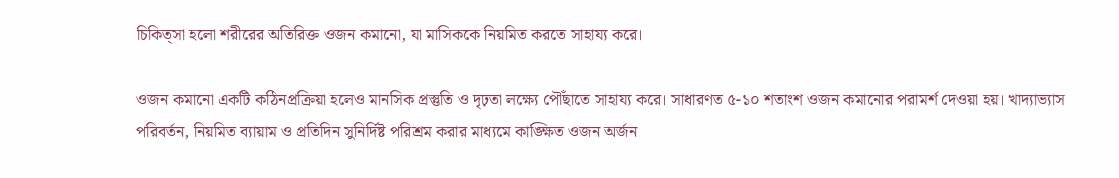চিকিত্সা হলো শরীরের অতিরিক্ত ওজন কমানো, যা মাসিককে নিয়মিত করতে সাহায্য করে।

ওজন কমানো একটি কঠিনপ্রক্রিয়া হলেও মানসিক প্রস্তুতি ও দৃঢ়তা লক্ষ্যে পৌঁছাতে সাহায্য করে। সাধারণত ৫-১০ শতাংশ ওজন কমানোর পরামর্শ দেওয়া হয়। খাদ্যাভ্যাস পরিবর্তন, নিয়মিত ব্যায়াম ও প্রতিদিন সুনির্দিষ্ট পরিশ্রম করার মাধ্যমে কাঙ্ক্ষিত ওজন অর্জন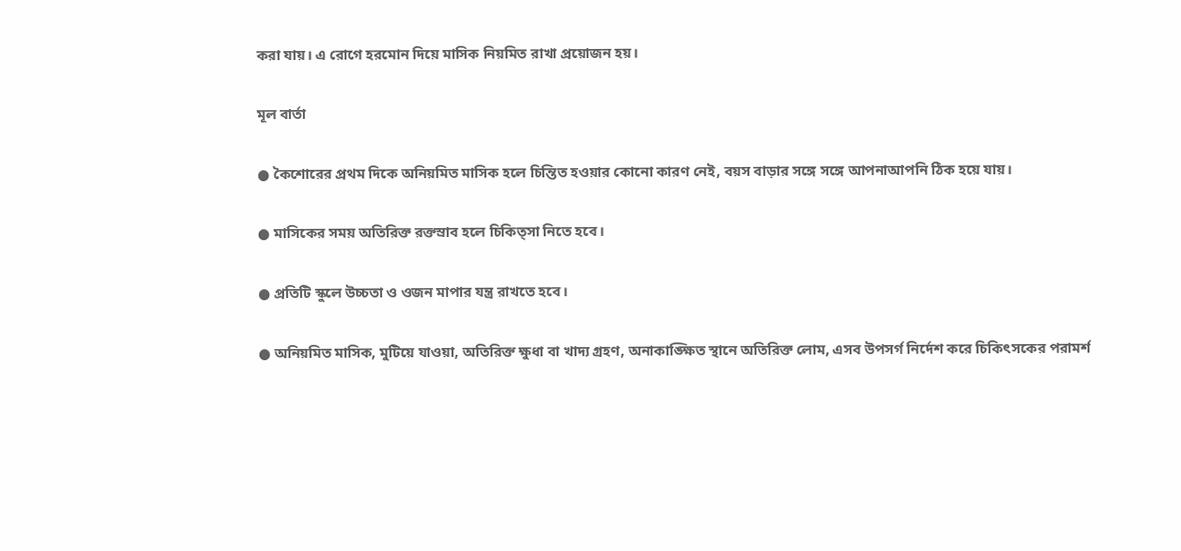করা যায়। এ রোগে হরমোন দিয়ে মাসিক নিয়মিত রাখা প্রয়োজন হয়।

মূল বার্তা

● কৈশোরের প্রথম দিকে অনিয়মিত মাসিক হলে চিন্তিত হওয়ার কোনো কারণ নেই, বয়স বাড়ার সঙ্গে সঙ্গে আপনাআপনি ঠিক হয়ে যায়।

● মাসিকের সময় অতিরিক্ত রক্তস্রাব হলে চিকিত্সা নিতে হবে।

● প্রতিটি স্কুলে উচ্চতা ও ওজন মাপার যন্ত্র রাখতে হবে।

● অনিয়মিত মাসিক, মুটিয়ে যাওয়া, অতিরিক্ত ক্ষুধা বা খাদ্য গ্রহণ, অনাকাঙ্ক্ষিত স্থানে অতিরিক্ত লোম, এসব উপসর্গ নির্দেশ করে চিকিৎসকের পরামর্শ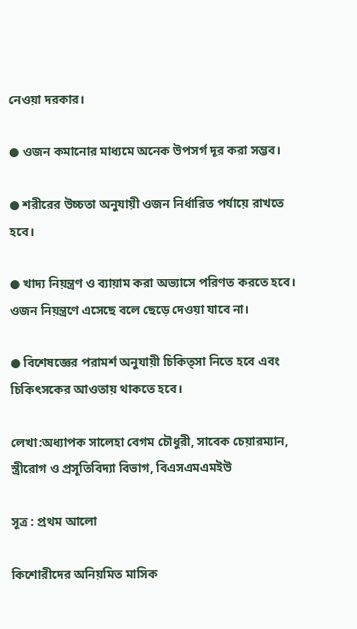নেওয়া দরকার।

● ওজন কমানোর মাধ্যমে অনেক উপসর্গ দূর করা সম্ভব।

● শরীরের উচ্চতা অনুযায়ী ওজন নির্ধারিত পর্যায়ে রাখতে হবে।

● খাদ্য নিয়ন্ত্রণ ও ব্যায়াম করা অভ্যাসে পরিণত করতে হবে। ওজন নিয়ন্ত্রণে এসেছে বলে ছেড়ে দেওয়া যাবে না।

● বিশেষজ্ঞের পরামর্শ অনুযায়ী চিকিত্সা নিতে হবে এবং চিকিৎসকের আওতায় থাকতে হবে।

লেখা:অধ্যাপক সালেহা বেগম চৌধুরী, সাবেক চেয়ারম্যান, স্ত্রীরোগ ও প্রসূতিবিদ্যা বিভাগ, বিএসএমএমইউ

সূত্র : প্রথম আলো

কিশোরীদের অনিয়মিত মাসিক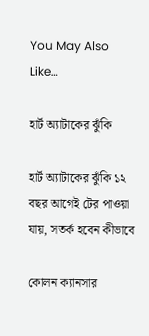You May Also Like…

হার্ট অ্যাটাকের ঝুঁকি

হার্ট অ্যাটাকের ঝুঁকি ১২ বছর আগেই টের পাওয়া যায়, সতর্ক হবেন কীভাবে

কোলন ক্যানসার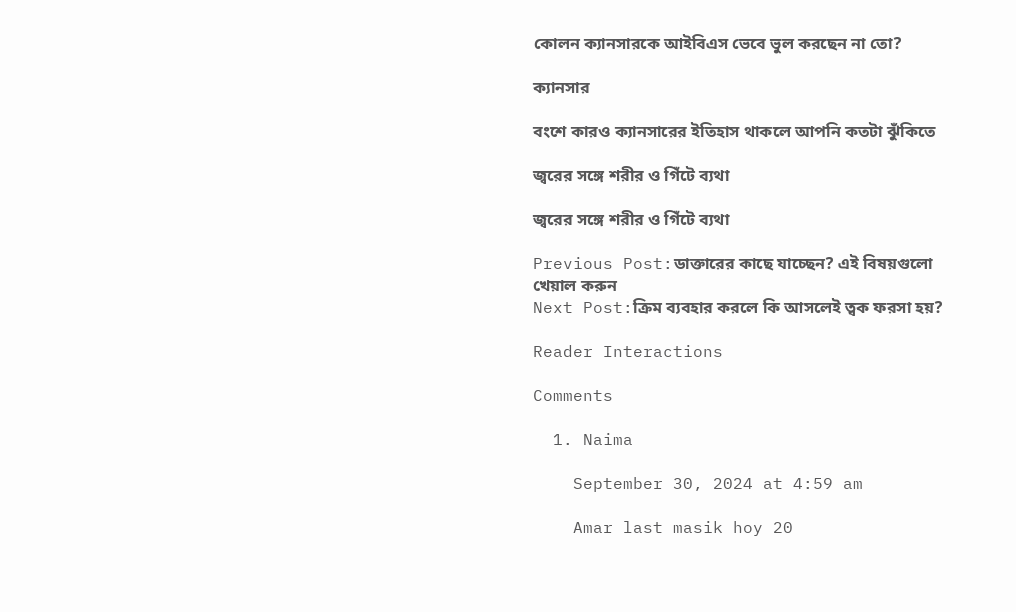কোলন ক্যানসারকে আইবিএস ভেবে ভুল করছেন না তো?

ক্যানসার

বংশে কারও ক্যানসারের ইতিহাস থাকলে আপনি কতটা ঝুঁকিতে

জ্বরের সঙ্গে শরীর ও গিঁটে ব্যথা

জ্বরের সঙ্গে শরীর ও গিঁটে ব্যথা

Previous Post:ডাক্তারের কাছে যাচ্ছেন? এই বিষয়গুলো খেয়াল করুন
Next Post:ক্রিম ব্যবহার করলে কি আসলেই ত্বক ফরসা হয়?

Reader Interactions

Comments

  1. Naima

    September 30, 2024 at 4:59 am

    Amar last masik hoy 20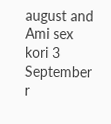august and Ami sex kori 3 September r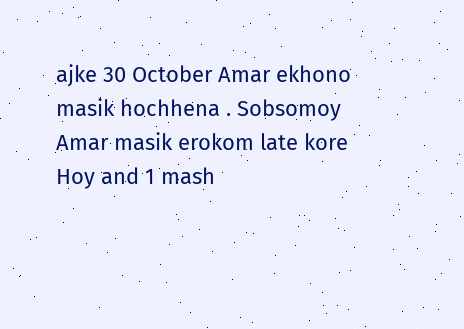ajke 30 October Amar ekhono masik hochhena . Sobsomoy Amar masik erokom late kore Hoy and 1 mash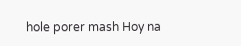hole porer mash Hoy na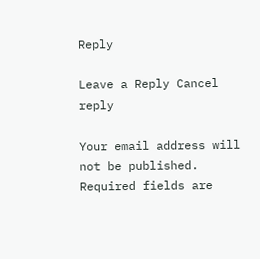Reply

Leave a Reply Cancel reply

Your email address will not be published. Required fields are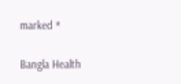marked *

Bangla Health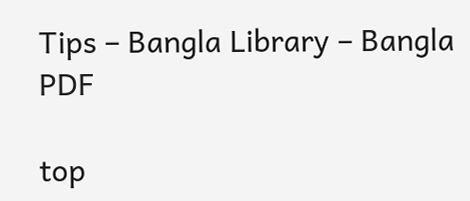Tips – Bangla Library – Bangla PDF

top